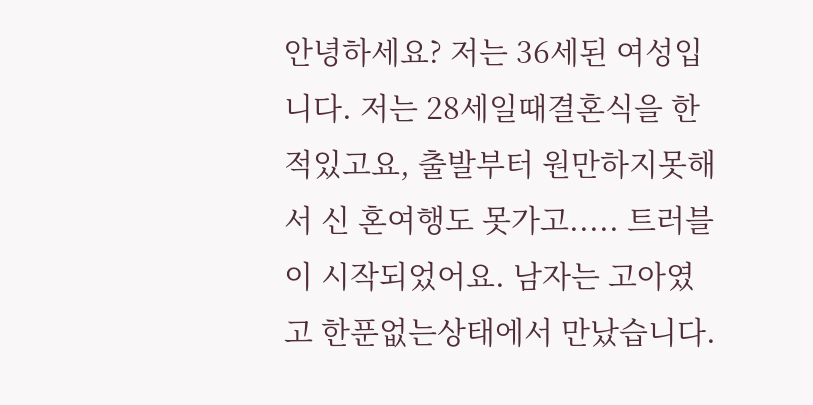안녕하세요? 저는 36세된 여성입니다. 저는 28세일때결혼식을 한적있고요, 출발부터 원만하지못해서 신 혼여행도 못가고..... 트러블이 시작되었어요. 남자는 고아였고 한푼없는상태에서 만났습니다.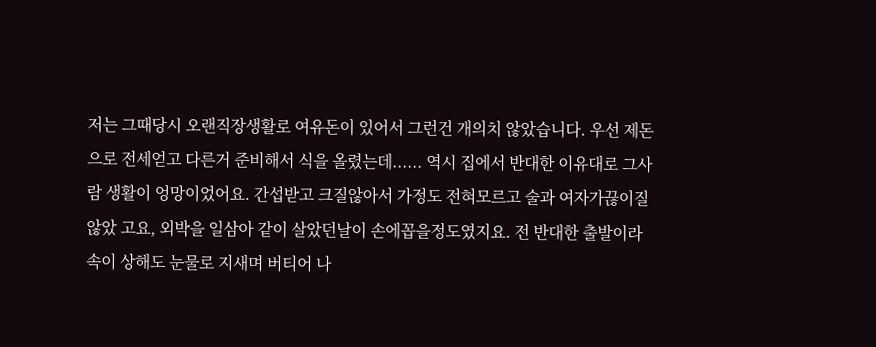저는 그때당시 오랜직장생활로 여유돈이 있어서 그런건 개의치 않았습니다. 우선 제돈으로 전세얻고 다른거 준비해서 식을 올렸는데...... 역시 집에서 반대한 이유대로 그사람 생활이 엉망이었어요. 간섭받고 크질않아서 가정도 전혀모르고 술과 여자가끊이질 않았 고요, 외박을 일삼아 같이 살았던날이 손에꼽을정도였지요. 전 반대한 출발이라 속이 상해도 눈물로 지새며 버티어 나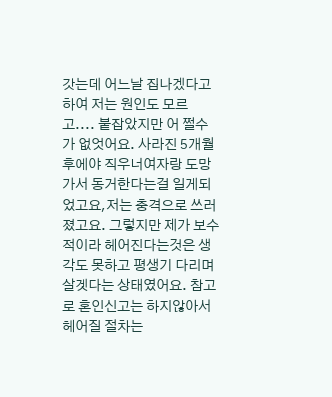갓는데 어느날 집나겠다고 하여 저는 원인도 모르고.... 붙잡았지만 어 쩔수가 없엇어요. 사라진 5개월후에야 직우너여자랑 도망가서 동거한다는걸 일게되 었고요,저는 충격으로 쓰러졌고요. 그렇지만 제가 보수적이라 헤어진다는것은 생각도 못하고 평생기 다리며 살겟다는 상태였어요. 참고로 혼인신고는 하지않아서 헤어질 절차는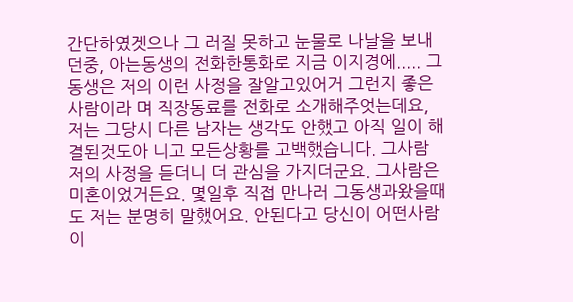간단하였겟으나 그 러질 못하고 눈물로 나날을 보내던중, 아는동생의 전화한통화로 지금 이지경에..... 그동생은 저의 이런 사정을 잘알고있어거 그런지 좋은 사람이라 며 직장동료를 전화로 소개해주엇는데요, 저는 그당시 다른 남자는 생각도 안했고 아직 일이 해결된것도아 니고 모든상황를 고백했습니다. 그사람 저의 사정을 듣더니 더 관심을 가지더군요. 그사람은 미혼이었거든요. 몇일후 직접 만나러 그동생과왔을때도 저는 분명히 말했어요. 안된다고 당신이 어떤사람이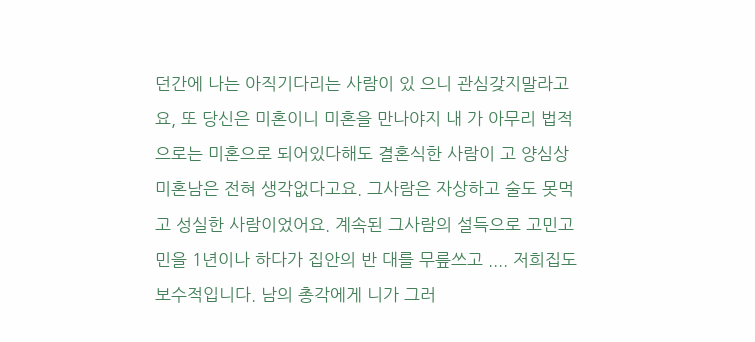던간에 나는 아직기다리는 사람이 있 으니 관심갖지말라고요, 또 당신은 미혼이니 미혼을 만나야지 내 가 아무리 법적으로는 미혼으로 되어있다해도 결혼식한 사람이 고 양심상 미혼남은 전혀 생각없다고요. 그사람은 자상하고 술도 못먹고 성실한 사람이었어요. 계속된 그사람의 설득으로 고민고민을 1년이나 하다가 집안의 반 대를 무릎쓰고 .... 저희집도 보수적입니다. 남의 총각에게 니가 그러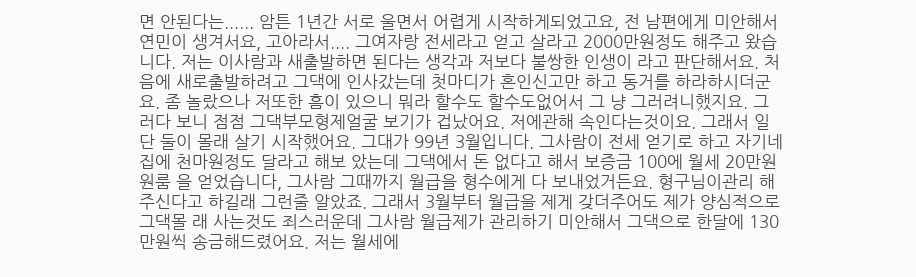면 안된다는...... 암튼 1년간 서로 울면서 어렵게 시작하게되었고요, 전 남편에게 미안해서 연민이 생겨서요, 고아라서.... 그여자랑 전세라고 얻고 살라고 2000만원정도 해주고 왔습니다. 저는 이사람과 새출발하면 된다는 생각과 저보다 불쌍한 인생이 라고 판단해서요. 처음에 새로출발하려고 그댁에 인사갔는데 첫마디가 혼인신고만 하고 동거를 하라하시더군요. 좀 놀랐으나 저또한 흠이 있으니 뭐라 할수도 할수도없어서 그 냥 그러려니했지요. 그러다 보니 점점 그댁부모형제얼굴 보기가 겁났어요. 저에관해 속인다는것이요. 그래서 일단 둘이 몰래 살기 시작했어요. 그대가 99년 3월입니다. 그사람이 전세 얻기로 하고 자기네 집에 천마원정도 달라고 해보 았는데 그댁에서 돈 없다고 해서 보증금 100에 월세 20만원 원룸 을 얻었습니다, 그사람 그때까지 월급을 형수에게 다 보내었거든요. 형구님이관리 해주신다고 하길래 그런줄 알았죠. 그래서 3월부터 월급을 제게 갖더주어도 제가 양심적으로 그댁몰 래 사는것도 죄스러운데 그사람 월급제가 관리하기 미안해서 그댁으로 한달에 130만원씩 송금해드렸어요. 저는 월세에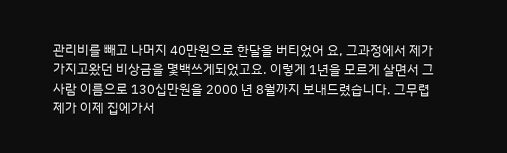관리비를 빼고 나머지 40만원으로 한달을 버티었어 요, 그과정에서 제가 가지고왔던 비상금을 몇백쓰게되었고요. 이렇게 1년을 모르게 살면서 그사람 이름으로 130십만원을 2000 년 8월까지 보내드렸습니다. 그무렵 제가 이제 집에가서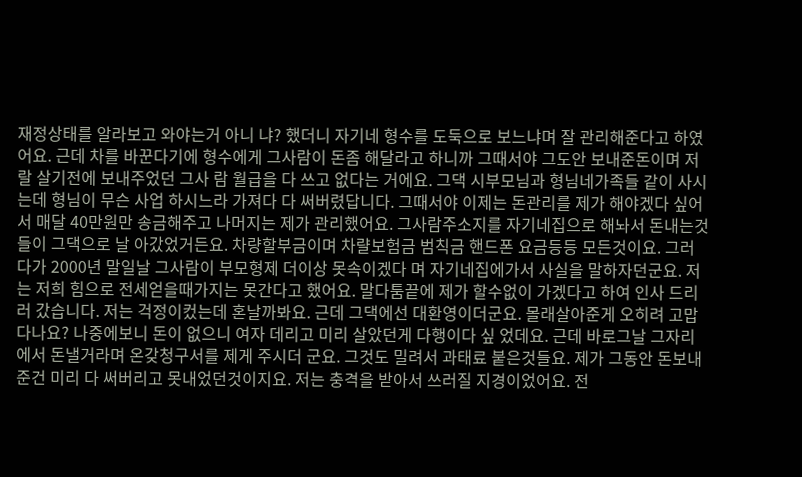재정상태를 알라보고 와야는거 아니 냐? 했더니 자기네 형수를 도둑으로 보느냐며 잘 관리해준다고 하였어요. 근데 차를 바꾼다기에 형수에게 그사람이 돈좀 해달라고 하니까 그때서야 그도안 보내준돈이며 저랄 살기전에 보내주었던 그사 람 월급을 다 쓰고 없다는 거에요. 그댁 시부모님과 형님네가족들 같이 사시는데 형님이 무슨 사업 하시느라 가져다 다 써버렸답니다. 그때서야 이제는 돈관리를 제가 해야겠다 싶어서 매달 40만원만 송금해주고 나머지는 제가 관리했어요. 그사람주소지를 자기네집으로 해놔서 돈내는것들이 그댁으로 날 아갔었거든요. 차량할부금이며 차랼보험금 범칙금 핸드폰 요금등등 모든것이요. 그러다가 2000년 말일날 그사람이 부모형제 더이상 못속이겠다 며 자기네집에가서 사실을 말하자던군요. 저는 저희 힘으로 전세얻을때가지는 못간다고 했어요. 말다툼끝에 제가 할수없이 가겠다고 하여 인사 드리러 갔습니다. 저는 걱정이컸는데 혼날까봐요. 근데 그댁에선 대환영이더군요. 몰래살아준게 오히려 고맙다나요? 나중에보니 돈이 없으니 여자 데리고 미리 살았던게 다행이다 싶 었데요. 근데 바로그날 그자리에서 돈낼거라며 온갖청구서를 제게 주시더 군요. 그것도 밀려서 과태료 붙은것들요. 제가 그동안 돈보내준건 미리 다 써버리고 못내었던것이지요. 저는 충격을 받아서 쓰러질 지경이었어요. 전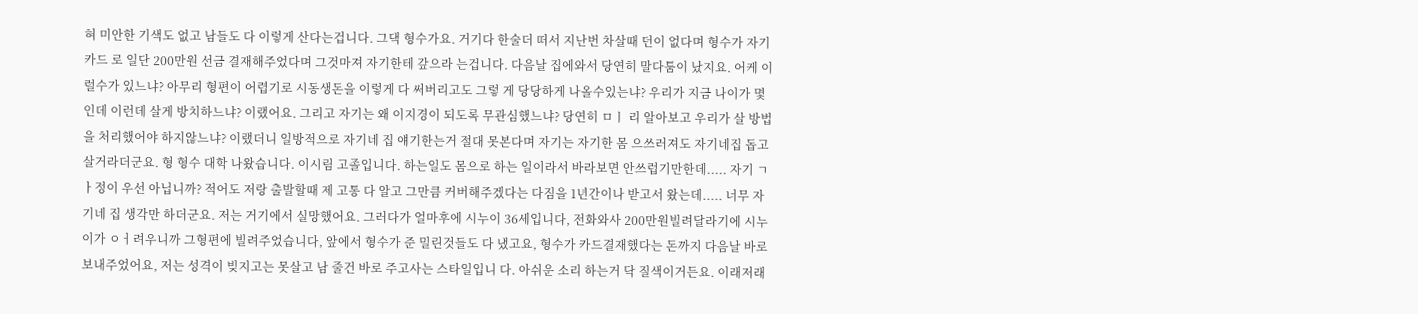혀 미안한 기색도 없고 남들도 다 이렇게 산다는겁니다. 그댁 형수가요. 거기다 한술더 떠서 지난번 차살때 던이 없다며 형수가 자기카드 로 일단 200만원 선금 결재해주었다며 그것마져 자기한테 갚으라 는겁니다. 다음날 집에와서 당연히 말다툼이 났지요. 어케 이럴수가 있느냐? 아무리 형편이 어렵기로 시동생돈을 이렇게 다 써버리고도 그렇 게 당당하게 나올수있는냐? 우리가 지금 나이가 몇인데 이런데 살게 방치하느냐? 이랬어요. 그리고 자기는 왜 이지경이 되도록 무관심했느냐? 당연히 ㅁㅣ 리 알아보고 우리가 살 방법을 처리했어야 하지않느냐? 이랬더니 일방적으로 자기네 집 얘기한는거 절대 못본다며 자기는 자기한 몸 으쓰러져도 자기네집 돕고 살거라더군요. 형 형수 대학 나왔습니다. 이시림 고졸입니다. 하는일도 몸으로 하는 일이라서 바라보면 안쓰럽기만한데..... 자기 ㄱㅏ정이 우선 아닙니까? 적어도 저랑 출발할때 제 고통 다 알고 그만큼 커버해주겠다는 다짐을 1년간이나 받고서 왔는데..... 너무 자기네 집 생각만 하더군요. 저는 거기에서 실망했어요. 그러다가 얼마후에 시누이 36세입니다, 전화와사 200만원빌려달라기에 시누이가 ㅇㅓ려우니까 그형편에 빌려주었습니다, 앞에서 형수가 준 밀린것들도 다 냈고요, 형수가 카드결재했다는 돈까지 다음날 바로 보내주었어요, 저는 성격이 빚지고는 못살고 남 줄건 바로 주고사는 스타일입니 다. 아쉬운 소리 하는거 닥 질색이거든요. 이래저래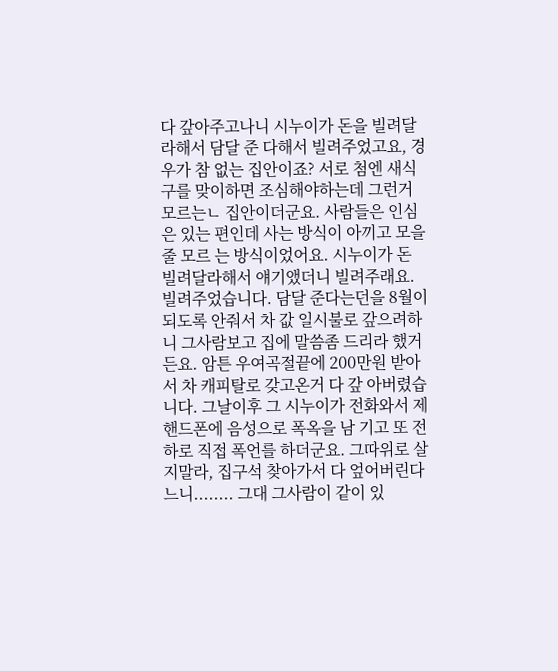다 갚아주고나니 시누이가 돈을 빌려달라해서 담달 준 다해서 빌려주었고요, 경우가 참 없는 집안이죠? 서로 첨엔 새식구를 맞이하면 조심해야하는데 그런거 모르는ㄴ 집안이더군요. 사람들은 인심은 있는 편인데 사는 방식이 아끼고 모을줄 모르 는 방식이었어요. 시누이가 돈 빌려달라해서 얘기앴더니 빌려주래요. 빌려주었습니다. 담달 준다는던을 8월이되도록 안줘서 차 값 일시불로 갚으려하 니 그사람보고 집에 말씀좀 드리라 했거든요. 암튼 우여곡절끝에 200만원 받아서 차 캐피탈로 갖고온거 다 갚 아버렸습니다. 그날이후 그 시누이가 전화와서 제 핸드폰에 음성으로 폭옥을 남 기고 또 전하로 직접 폭언를 하더군요. 그따위로 살지말라, 집구석 찾아가서 다 엎어버린다느니........ 그대 그사람이 같이 있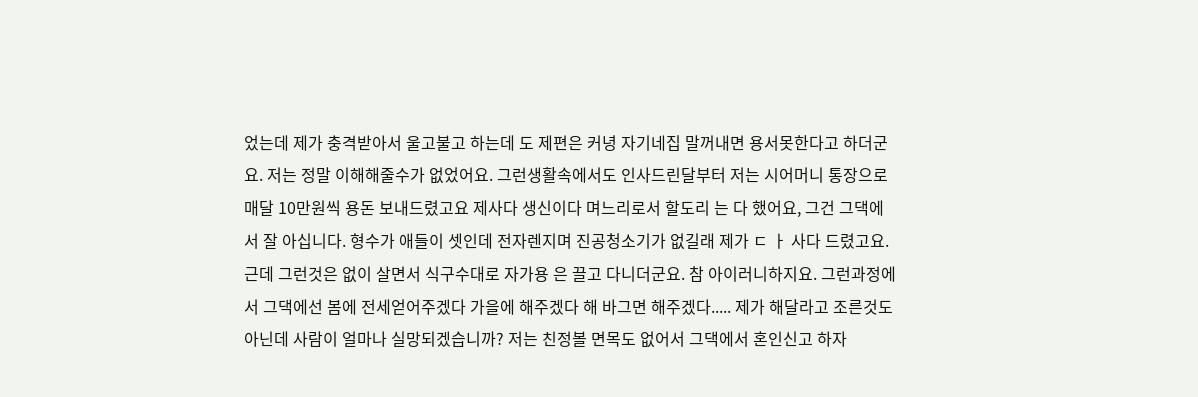었는데 제가 충격받아서 울고불고 하는데 도 제편은 커녕 자기네집 말꺼내면 용서못한다고 하더군요. 저는 정말 이해해줄수가 없었어요. 그런생활속에서도 인사드린달부터 저는 시어머니 통장으로 매달 10만원씩 용돈 보내드렸고요 제사다 생신이다 며느리로서 할도리 는 다 했어요, 그건 그댁에서 잘 아십니다. 형수가 애들이 셋인데 전자렌지며 진공청소기가 없길래 제가 ㄷ ㅏ 사다 드렸고요.근데 그런것은 없이 살면서 식구수대로 자가용 은 끌고 다니더군요. 참 아이러니하지요. 그런과정에서 그댁에선 봄에 전세얻어주겠다 가을에 해주겠다 해 바그면 해주겠다..... 제가 해달라고 조른것도 아닌데 사람이 얼마나 실망되겠습니까? 저는 친정볼 면목도 없어서 그댁에서 혼인신고 하자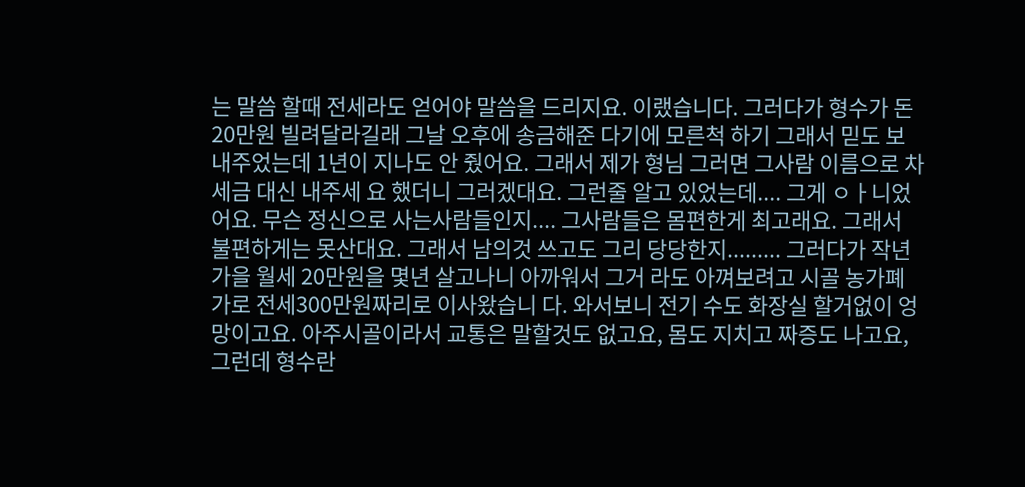는 말씀 할때 전세라도 얻어야 말씀을 드리지요. 이랬습니다. 그러다가 형수가 돈 20만원 빌려달라길래 그날 오후에 송금해준 다기에 모른척 하기 그래서 믿도 보내주었는데 1년이 지나도 안 줬어요. 그래서 제가 형님 그러면 그사람 이름으로 차세금 대신 내주세 요 했더니 그러겠대요. 그런줄 알고 있었는데.... 그게 ㅇㅏ니었어요. 무슨 정신으로 사는사람들인지.... 그사람들은 몸편한게 최고래요. 그래서 불편하게는 못산대요. 그래서 남의것 쓰고도 그리 당당한지......... 그러다가 작년가을 월세 20만원을 몇년 살고나니 아까워서 그거 라도 아껴보려고 시골 농가폐가로 전세300만원짜리로 이사왔습니 다. 와서보니 전기 수도 화장실 할거없이 엉망이고요. 아주시골이라서 교통은 말할것도 없고요, 몸도 지치고 짜증도 나고요, 그런데 형수란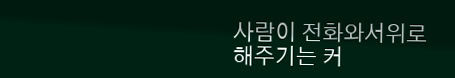사람이 전화와서위로해주기는 커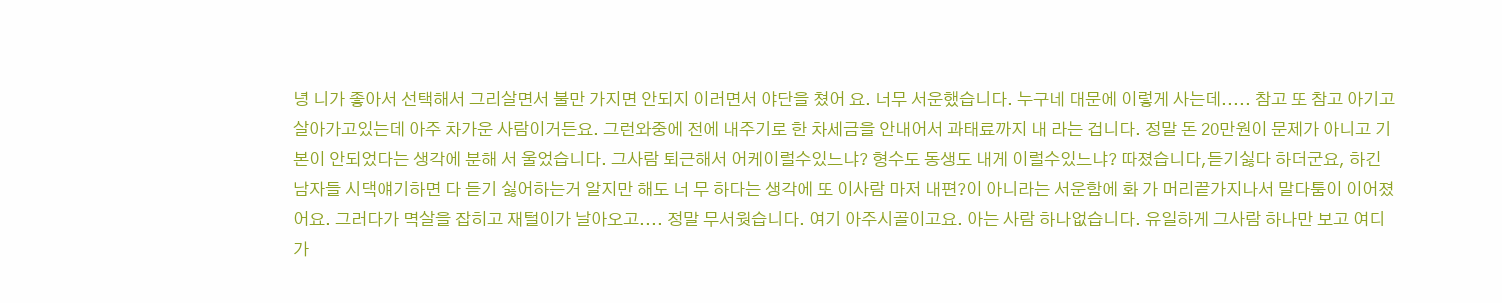녕 니가 좋아서 선택해서 그리살면서 불만 가지면 안되지 이러면서 야단을 쳤어 요. 너무 서운했습니다. 누구네 대문에 이렇게 사는데..... 참고 또 참고 아기고 살아가고있는데 아주 차가운 사람이거든요. 그런와중에 전에 내주기로 한 차세금을 안내어서 과태료까지 내 라는 겁니다. 정말 돈 20만원이 문제가 아니고 기본이 안되었다는 생각에 분해 서 울었습니다. 그사람 퇴근해서 어케이럴수있느냐? 형수도 동생도 내게 이럴수있느냐? 따졌습니다,듣기싫다 하더군요, 하긴 남자들 시댁얘기하면 다 듣기 싫어하는거 알지만 해도 너 무 하다는 생각에 또 이사람 마저 내편?이 아니라는 서운함에 화 가 머리끝가지나서 말다툼이 이어졌어요. 그러다가 멱살을 잡히고 재털이가 날아오고.... 정말 무서웟습니다. 여기 아주시골이고요. 아는 사람 하나없습니다. 유일하게 그사람 하나만 보고 여디가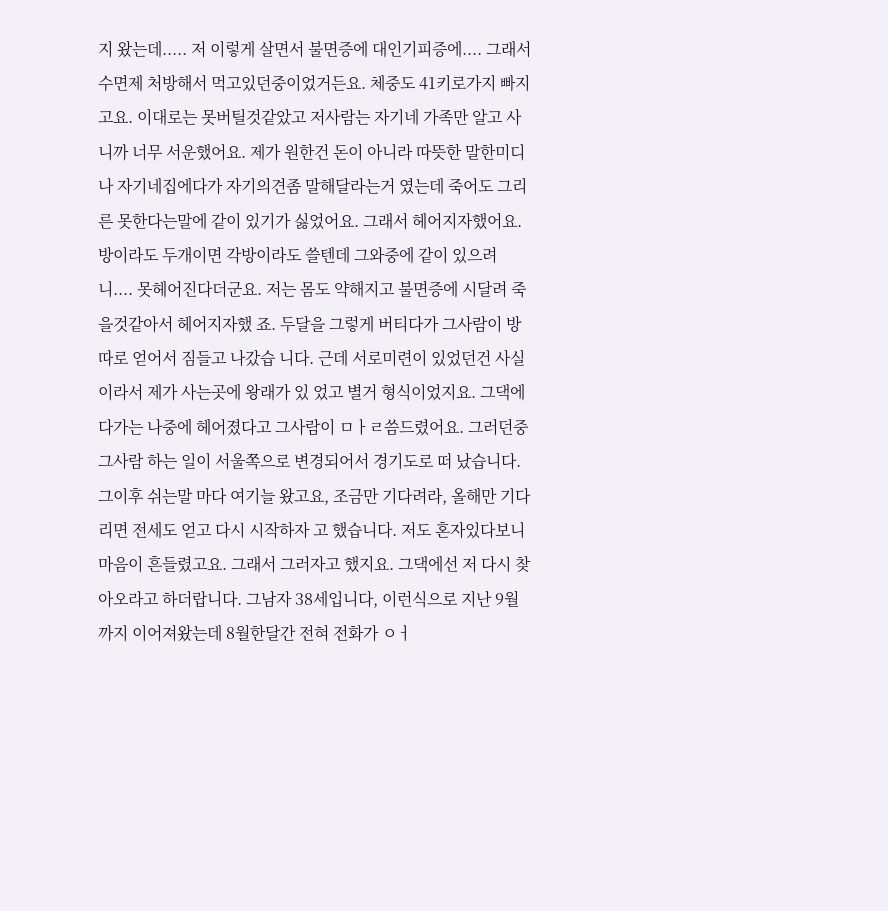지 왔는데..... 저 이렇게 살면서 불면증에 대인기피증에.... 그래서 수면제 처방해서 먹고있던중이었거든요. 체중도 41키로가지 빠지고요. 이대로는 못버틸것같았고 저사람는 자기네 가족만 알고 사니까 너무 서운했어요. 제가 원한건 돈이 아니라 따뜻한 말한미디나 자기네집에다가 자기의견좀 말해달라는거 였는데 죽어도 그리른 못한다는말에 같이 있기가 싫었어요. 그래서 헤어지자했어요. 방이라도 두개이면 각방이라도 쓸텐데 그와중에 같이 있으려 니.... 못헤어진다더군요. 저는 몸도 약해지고 불면증에 시달려 죽을것같아서 헤어지자했 죠. 두달을 그렇게 버티다가 그사람이 방 따로 얻어서 짐들고 나갔습 니다. 근데 서로미련이 있었던건 사실이라서 제가 사는곳에 왕래가 있 었고 별거 형식이었지요. 그댁에다가는 나중에 헤어졌다고 그사람이 ㅁㅏㄹ씀드렸어요. 그러던중 그사람 하는 일이 서울쪽으로 변경되어서 경기도로 떠 났습니다. 그이후 쉬는말 마다 여기늘 왔고요, 조금만 기다려라, 올해만 기다리면 전세도 얻고 다시 시작하자 고 했습니다. 저도 혼자있다보니 마음이 흔들렸고요. 그래서 그러자고 했지요. 그댁에선 저 다시 찾아오라고 하더랍니다. 그남자 38세입니다, 이런식으로 지난 9월까지 이어져왔는데 8월한달간 전혀 전화가 ㅇㅓ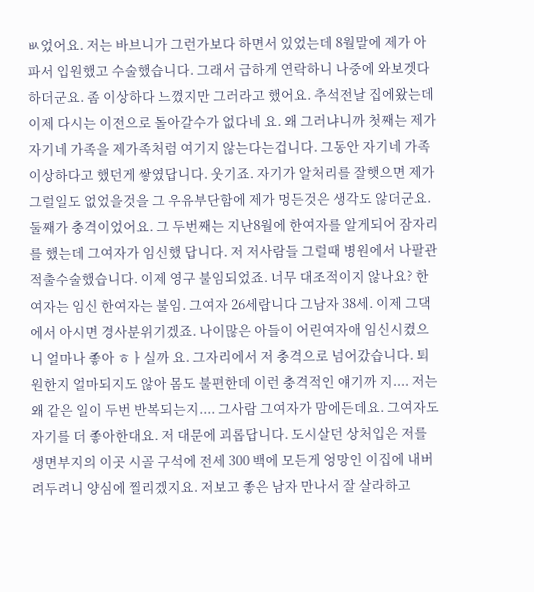ㅄ었어요. 저는 바브니가 그런가보다 하면서 있었는데 8월말에 제가 아파서 입원했고 수술했습니다. 그래서 급하게 연락하니 나중에 와보겟다하더군요. 좀 이상하다 느꼈지만 그러라고 했어요. 추석전날 집에왔는데 이제 다시는 이전으로 돌아갈수가 없다네 요. 왜 그러냐니까 첫째는 제가 자기네 가족을 제가족처럼 여기지 않는다는겁니다. 그동안 자기네 가족이상하다고 했던게 쌓였답니다. 웃기죠. 자기가 알처리를 잘햇으면 제가 그럴일도 없었을것을 그 우유부단함에 제가 멍든것은 생각도 않더군요. 둘째가 충격이었어요. 그 두번째는 지난8월에 한여자를 알게되어 잠자리를 했는데 그여자가 임신했 답니다. 저 저사람들 그럴때 병원에서 나팔관적출수술했습니다. 이제 영구 불임되었죠. 너무 대조적이지 않나요? 한여자는 임신 한여자는 불임. 그여자 26세랍니다 그남자 38세. 이제 그댁에서 아시면 경사분위기겠죠. 나이많은 아들이 어린여자애 임신시켰으니 얼마나 좋아 ㅎㅏ실까 요. 그자리에서 저 충격으로 넘어갔습니다. 퇴원한지 얼마되지도 않아 몸도 불편한데 이런 충격적인 얘기까 지.... 저는 왜 같은 일이 두번 반복되는지.... 그사람 그여자가 맘에든데요. 그여자도 자기를 더 좋아한대요. 저 대문에 괴롭답니다. 도시살던 상처입은 저를 생면부지의 이곳 시골 구석에 전세 300 백에 모든게 엉망인 이집에 내버려두려니 양심에 찔리겠지요. 저보고 좋은 남자 만나서 잘 살라하고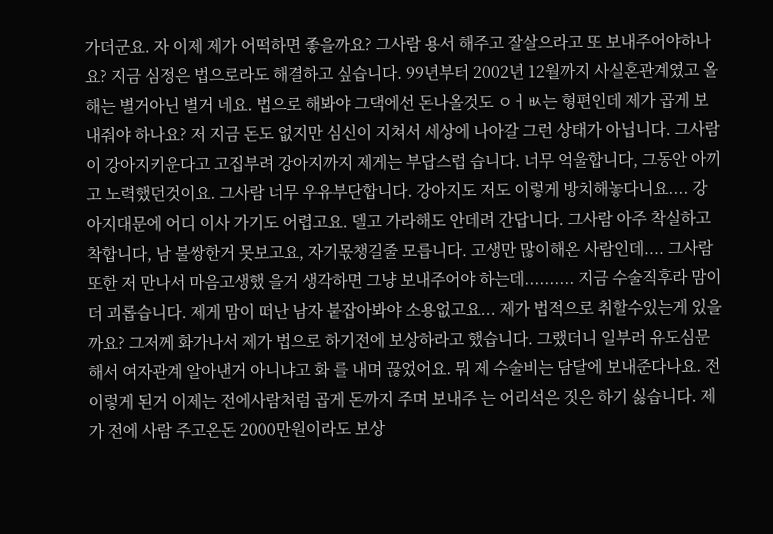가더군요. 자 이제 제가 어떡하면 좋을까요? 그사람 용서 해주고 잘살으라고 또 보내주어야하나요? 지금 심정은 법으로라도 해결하고 싶습니다. 99년부터 2002년 12월까지 사실혼관계였고 올해는 별거아닌 별거 네요. 법으로 해봐야 그댁에선 돈나올것도 ㅇㅓㅄ는 형편인데 제가 곱게 보내줘야 하나요? 저 지금 돈도 없지만 심신이 지쳐서 세상에 나아갈 그런 상태가 아닙니다. 그사람이 강아지키운다고 고집부려 강아지까지 제게는 부답스럽 습니다. 너무 억울합니다, 그동안 아끼고 노력했던것이요. 그사람 너무 우유부단합니다. 강아지도 저도 이렇게 방치해놓다니요.... 강아지대문에 어디 이사 가기도 어렵고요. 델고 가라해도 안데려 간답니다. 그사람 아주 착실하고 착합니다, 남 불쌍한거 못보고요, 자기몫챙길줄 모릅니다. 고생만 많이해온 사람인데.... 그사람또한 저 만나서 마음고생했 을거 생각하면 그냥 보내주어야 하는데.......... 지금 수술직후라 맘이 더 괴롭습니다. 제게 맘이 떠난 남자 붙잡아봐야 소용없고요... 제가 법적으로 취할수있는게 있을까요? 그저께 화가나서 제가 법으로 하기전에 보상하라고 했습니다. 그랬더니 일부러 유도심문해서 여자관계 알아낸거 아니냐고 화 를 내며 끊었어요. 뭐 제 수술비는 담달에 보내준다나요. 전 이렇게 된거 이제는 전에사람처럼 곱게 돈까지 주며 보내주 는 어리석은 짓은 하기 싫습니다. 제가 전에 사람 주고온돈 2000만원이라도 보상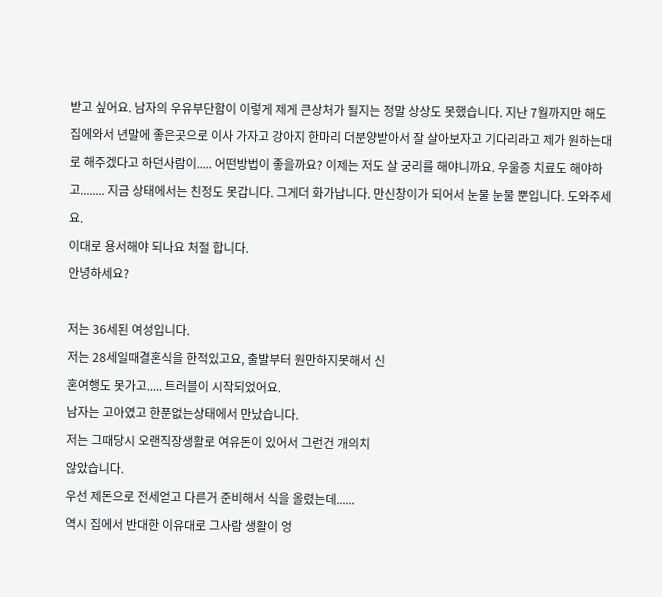받고 싶어요. 남자의 우유부단함이 이렇게 제게 큰상처가 될지는 정말 상상도 못했습니다. 지난 7월까지만 해도 집에와서 년말에 좋은곳으로 이사 가자고 강아지 한마리 더분양받아서 잘 살아보자고 기다리라고 제가 원하는대로 해주겠다고 하던사람이..... 어떤방법이 좋을까요? 이제는 저도 살 궁리를 해야니까요. 우울증 치료도 해야하고........ 지금 상태에서는 친정도 못갑니다. 그게더 화가납니다. 만신창이가 되어서 눈물 눈물 뿐입니다. 도와주세요.
이대로 용서해야 되나요 처절 합니다.
안녕하세요?

저는 36세된 여성입니다.
저는 28세일때결혼식을 한적있고요, 출발부터 원만하지못해서 신
혼여행도 못가고..... 트러블이 시작되었어요.
남자는 고아였고 한푼없는상태에서 만났습니다.
저는 그때당시 오랜직장생활로 여유돈이 있어서 그런건 개의치
않았습니다.
우선 제돈으로 전세얻고 다른거 준비해서 식을 올렸는데......
역시 집에서 반대한 이유대로 그사람 생활이 엉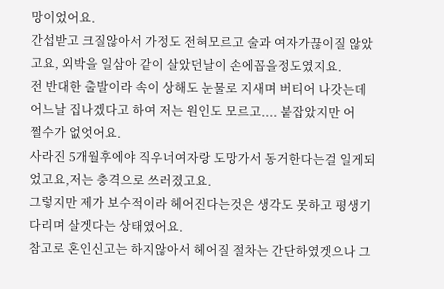망이었어요.
간섭받고 크질않아서 가정도 전혀모르고 술과 여자가끊이질 않았
고요, 외박을 일삼아 같이 살았던날이 손에꼽을정도였지요.
전 반대한 출발이라 속이 상해도 눈물로 지새며 버티어 나갓는데
어느날 집나겠다고 하여 저는 원인도 모르고.... 붙잡았지만 어
쩔수가 없엇어요.
사라진 5개월후에야 직우너여자랑 도망가서 동거한다는걸 일게되
었고요,저는 충격으로 쓰러졌고요.
그렇지만 제가 보수적이라 헤어진다는것은 생각도 못하고 평생기
다리며 살겟다는 상태였어요.
참고로 혼인신고는 하지않아서 헤어질 절차는 간단하였겟으나 그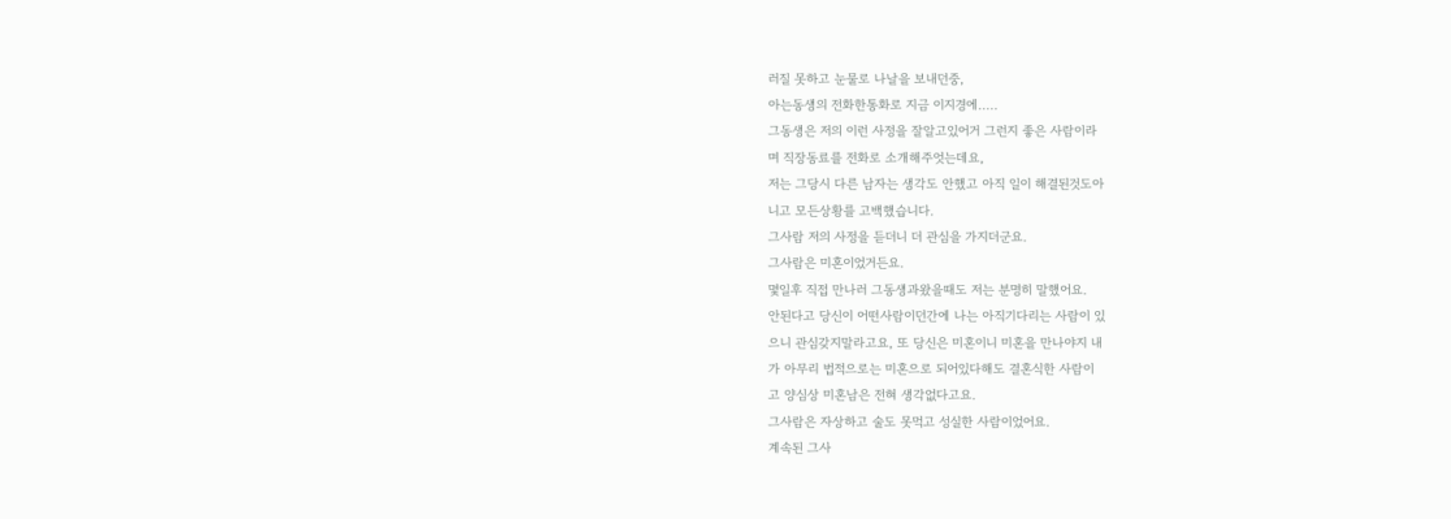러질 못하고 눈물로 나날을 보내던중,
아는동생의 전화한통화로 지금 이지경에.....
그동생은 저의 이런 사정을 잘알고있어거 그런지 좋은 사람이라
며 직장동료를 전화로 소개해주엇는데요,
저는 그당시 다른 남자는 생각도 안했고 아직 일이 해결된것도아
니고 모든상황를 고백했습니다.
그사람 저의 사정을 듣더니 더 관심을 가지더군요.
그사람은 미혼이었거든요.
몇일후 직접 만나러 그동생과왔을때도 저는 분명히 말했어요.
안된다고 당신이 어떤사람이던간에 나는 아직기다리는 사람이 있
으니 관심갖지말라고요, 또 당신은 미혼이니 미혼을 만나야지 내
가 아무리 법적으로는 미혼으로 되어있다해도 결혼식한 사람이
고 양심상 미혼남은 전혀 생각없다고요.
그사람은 자상하고 술도 못먹고 성실한 사람이었어요.
계속된 그사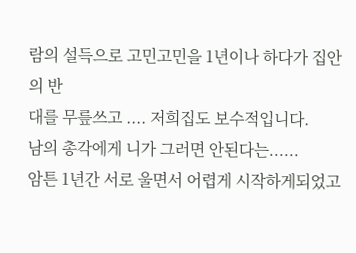람의 설득으로 고민고민을 1년이나 하다가 집안의 반
대를 무릎쓰고 .... 저희집도 보수적입니다.
남의 총각에게 니가 그러면 안된다는......
암튼 1년간 서로 울면서 어렵게 시작하게되었고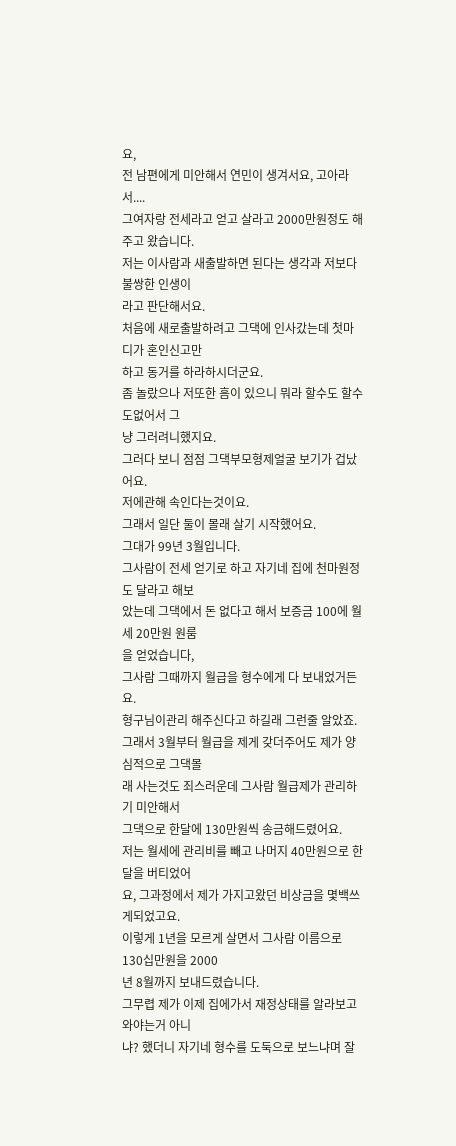요,
전 남편에게 미안해서 연민이 생겨서요, 고아라서....
그여자랑 전세라고 얻고 살라고 2000만원정도 해주고 왔습니다.
저는 이사람과 새출발하면 된다는 생각과 저보다 불쌍한 인생이
라고 판단해서요.
처음에 새로출발하려고 그댁에 인사갔는데 첫마디가 혼인신고만
하고 동거를 하라하시더군요.
좀 놀랐으나 저또한 흠이 있으니 뭐라 할수도 할수도없어서 그
냥 그러려니했지요.
그러다 보니 점점 그댁부모형제얼굴 보기가 겁났어요.
저에관해 속인다는것이요.
그래서 일단 둘이 몰래 살기 시작했어요.
그대가 99년 3월입니다.
그사람이 전세 얻기로 하고 자기네 집에 천마원정도 달라고 해보
았는데 그댁에서 돈 없다고 해서 보증금 100에 월세 20만원 원룸
을 얻었습니다,
그사람 그때까지 월급을 형수에게 다 보내었거든요.
형구님이관리 해주신다고 하길래 그런줄 알았죠.
그래서 3월부터 월급을 제게 갖더주어도 제가 양심적으로 그댁몰
래 사는것도 죄스러운데 그사람 월급제가 관리하기 미안해서
그댁으로 한달에 130만원씩 송금해드렸어요.
저는 월세에 관리비를 빼고 나머지 40만원으로 한달을 버티었어
요, 그과정에서 제가 가지고왔던 비상금을 몇백쓰게되었고요.
이렇게 1년을 모르게 살면서 그사람 이름으로 130십만원을 2000
년 8월까지 보내드렸습니다.
그무렵 제가 이제 집에가서 재정상태를 알라보고 와야는거 아니
냐? 했더니 자기네 형수를 도둑으로 보느냐며 잘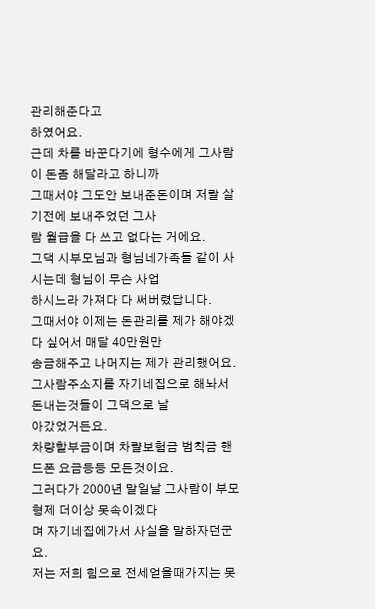관리해준다고
하였어요.
근데 차를 바꾼다기에 형수에게 그사람이 돈좀 해달라고 하니까
그때서야 그도안 보내준돈이며 저랄 살기전에 보내주었던 그사
람 월급을 다 쓰고 없다는 거에요.
그댁 시부모님과 형님네가족들 같이 사시는데 형님이 무슨 사업
하시느라 가져다 다 써버렸답니다.
그때서야 이제는 돈관리를 제가 해야겠다 싶어서 매달 40만원만
송금해주고 나머지는 제가 관리했어요.
그사람주소지를 자기네집으로 해놔서 돈내는것들이 그댁으로 날
아갔었거든요.
차량할부금이며 차랼보험금 범칙금 핸드폰 요금등등 모든것이요.
그러다가 2000년 말일날 그사람이 부모형제 더이상 못속이겠다
며 자기네집에가서 사실을 말하자던군요.
저는 저희 힘으로 전세얻을때가지는 못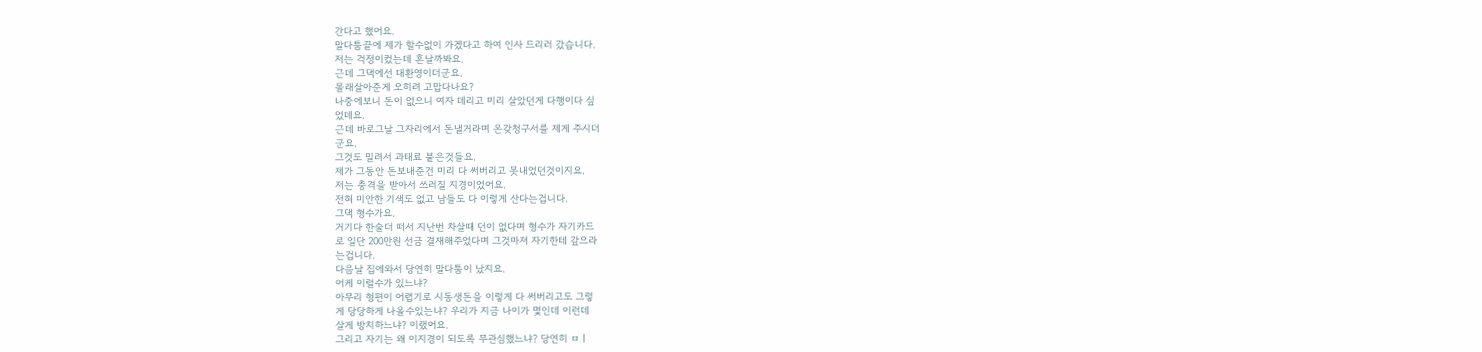간다고 했어요.
말다툼끝에 제가 할수없이 가겠다고 하여 인사 드리러 갔습니다.
저는 걱정이컸는데 혼날까봐요.
근데 그댁에선 대환영이더군요.
몰래살아준게 오히려 고맙다나요?
나중에보니 돈이 없으니 여자 데리고 미리 살았던게 다행이다 싶
었데요.
근데 바로그날 그자리에서 돈낼거라며 온갖청구서를 제게 주시더
군요.
그것도 밀려서 과태료 붙은것들요.
제가 그동안 돈보내준건 미리 다 써버리고 못내었던것이지요.
저는 충격을 받아서 쓰러질 지경이었어요.
전혀 미안한 기색도 없고 남들도 다 이렇게 산다는겁니다.
그댁 형수가요.
거기다 한술더 떠서 지난번 차살때 던이 없다며 형수가 자기카드
로 일단 200만원 선금 결재해주었다며 그것마져 자기한테 갚으라
는겁니다.
다음날 집에와서 당연히 말다툼이 났지요.
어케 이럴수가 있느냐?
아무리 형편이 어렵기로 시동생돈을 이렇게 다 써버리고도 그렇
게 당당하게 나올수있는냐? 우리가 지금 나이가 몇인데 이런데
살게 방치하느냐? 이랬어요.
그리고 자기는 왜 이지경이 되도록 무관심했느냐? 당연히 ㅁㅣ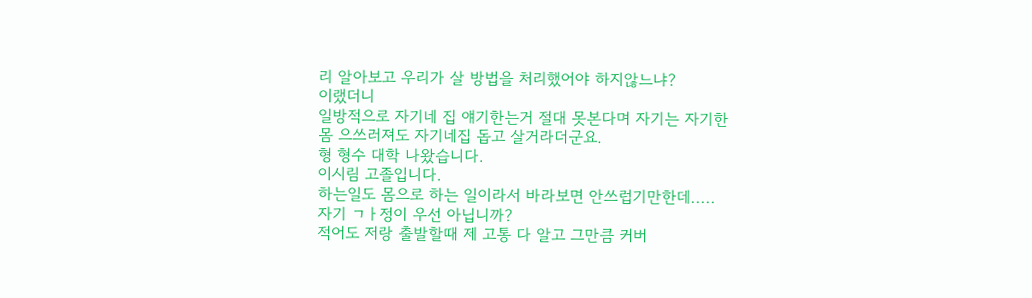리 알아보고 우리가 살 방법을 처리했어야 하지않느냐?
이랬더니
일방적으로 자기네 집 얘기한는거 절대 못본다며 자기는 자기한
몸 으쓰러져도 자기네집 돕고 살거라더군요.
형 형수 대학 나왔습니다.
이시림 고졸입니다.
하는일도 몸으로 하는 일이라서 바라보면 안쓰럽기만한데.....
자기 ㄱㅏ정이 우선 아닙니까?
적어도 저랑 출발할때 제 고통 다 알고 그만큼 커버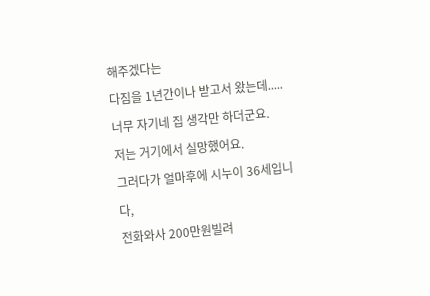해주겠다는
다짐을 1년간이나 받고서 왔는데.....
너무 자기네 집 생각만 하더군요.
저는 거기에서 실망했어요.
그러다가 얼마후에 시누이 36세입니다,
전화와사 200만원빌려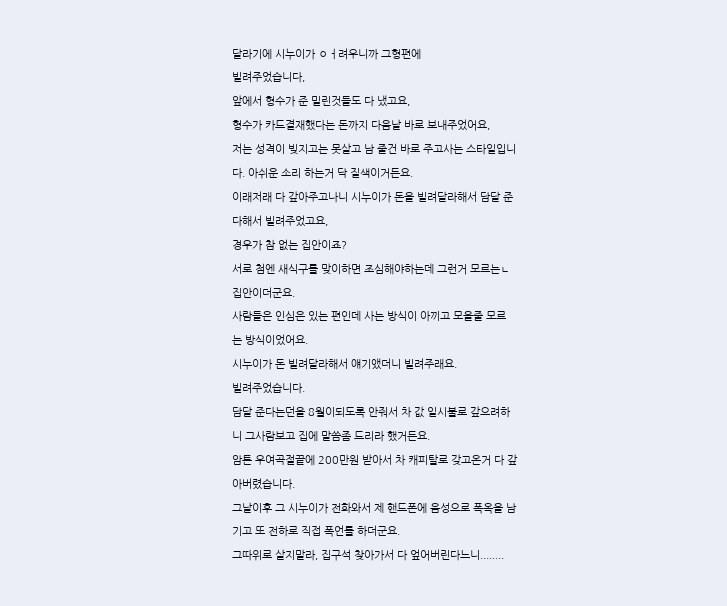달라기에 시누이가 ㅇㅓ려우니까 그형편에
빌려주었습니다,
앞에서 형수가 준 밀린것들도 다 냈고요,
형수가 카드결재했다는 돈까지 다음날 바로 보내주었어요,
저는 성격이 빚지고는 못살고 남 줄건 바로 주고사는 스타일입니
다. 아쉬운 소리 하는거 닥 질색이거든요.
이래저래 다 갚아주고나니 시누이가 돈을 빌려달라해서 담달 준
다해서 빌려주었고요,
경우가 참 없는 집안이죠?
서로 첨엔 새식구를 맞이하면 조심해야하는데 그런거 모르는ㄴ
집안이더군요.
사람들은 인심은 있는 편인데 사는 방식이 아끼고 모을줄 모르
는 방식이었어요.
시누이가 돈 빌려달라해서 얘기앴더니 빌려주래요.
빌려주었습니다.
담달 준다는던을 8월이되도록 안줘서 차 값 일시불로 갚으려하
니 그사람보고 집에 말씀좀 드리라 했거든요.
암튼 우여곡절끝에 200만원 받아서 차 캐피탈로 갖고온거 다 갚
아버렸습니다.
그날이후 그 시누이가 전화와서 제 핸드폰에 음성으로 폭옥을 남
기고 또 전하로 직접 폭언를 하더군요.
그따위로 살지말라, 집구석 찾아가서 다 엎어버린다느니........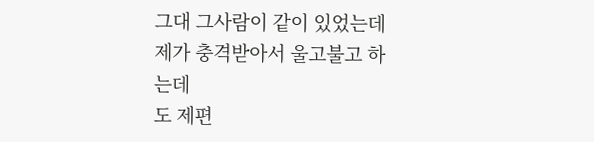그대 그사람이 같이 있었는데 제가 충격받아서 울고불고 하는데
도 제편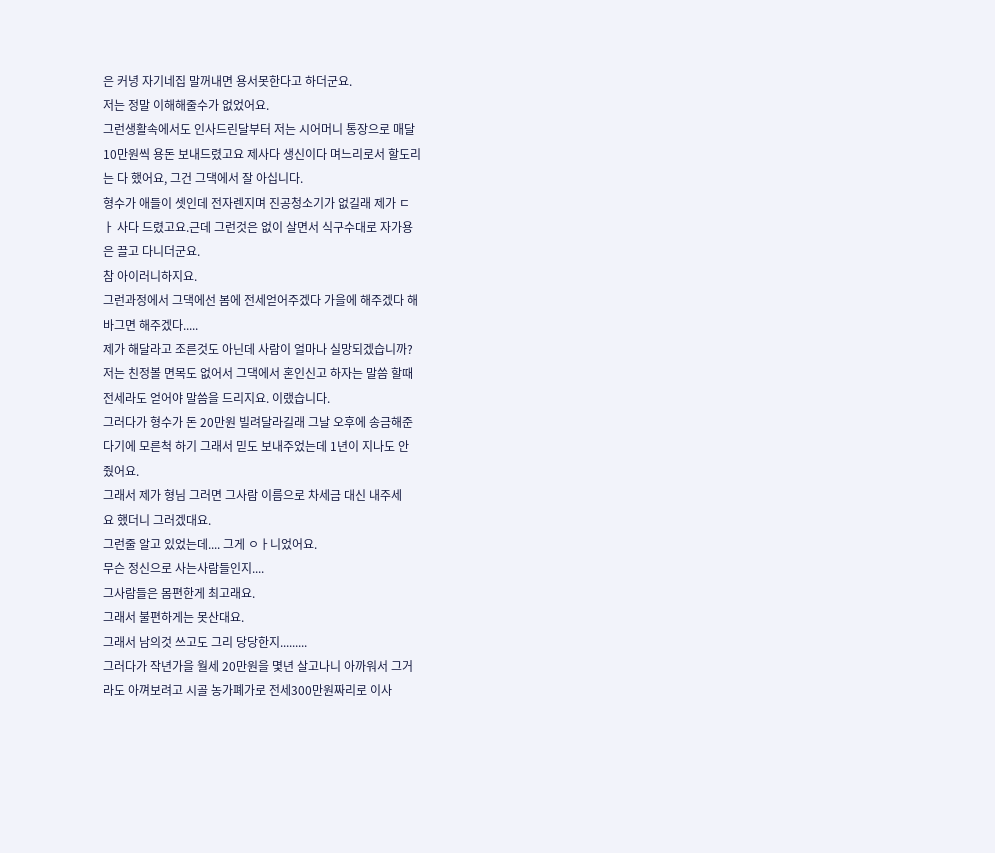은 커녕 자기네집 말꺼내면 용서못한다고 하더군요.
저는 정말 이해해줄수가 없었어요.
그런생활속에서도 인사드린달부터 저는 시어머니 통장으로 매달
10만원씩 용돈 보내드렸고요 제사다 생신이다 며느리로서 할도리
는 다 했어요, 그건 그댁에서 잘 아십니다.
형수가 애들이 셋인데 전자렌지며 진공청소기가 없길래 제가 ㄷ
ㅏ 사다 드렸고요.근데 그런것은 없이 살면서 식구수대로 자가용
은 끌고 다니더군요.
참 아이러니하지요.
그런과정에서 그댁에선 봄에 전세얻어주겠다 가을에 해주겠다 해
바그면 해주겠다.....
제가 해달라고 조른것도 아닌데 사람이 얼마나 실망되겠습니까?
저는 친정볼 면목도 없어서 그댁에서 혼인신고 하자는 말씀 할때
전세라도 얻어야 말씀을 드리지요. 이랬습니다.
그러다가 형수가 돈 20만원 빌려달라길래 그날 오후에 송금해준
다기에 모른척 하기 그래서 믿도 보내주었는데 1년이 지나도 안
줬어요.
그래서 제가 형님 그러면 그사람 이름으로 차세금 대신 내주세
요 했더니 그러겠대요.
그런줄 알고 있었는데.... 그게 ㅇㅏ니었어요.
무슨 정신으로 사는사람들인지....
그사람들은 몸편한게 최고래요.
그래서 불편하게는 못산대요.
그래서 남의것 쓰고도 그리 당당한지.........
그러다가 작년가을 월세 20만원을 몇년 살고나니 아까워서 그거
라도 아껴보려고 시골 농가폐가로 전세300만원짜리로 이사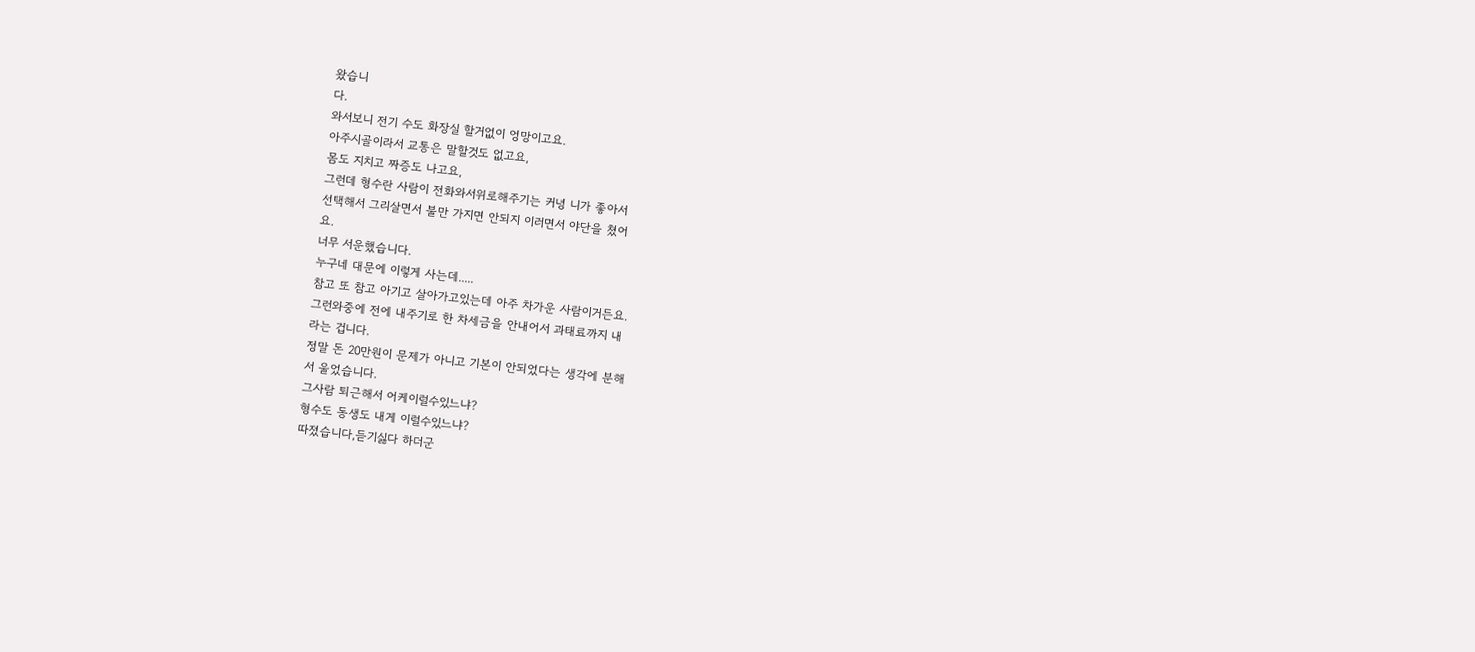왔습니
다.
와서보니 전기 수도 화장실 할거없이 엉망이고요.
아주시골이라서 교통은 말할것도 없고요,
몸도 지치고 짜증도 나고요,
그런데 형수란 사람이 전화와서위로해주기는 커녕 니가 좋아서
선택해서 그리살면서 불만 가지면 안되지 이러면서 야단을 쳤어
요.
너무 서운했습니다.
누구네 대문에 이렇게 사는데.....
참고 또 참고 아기고 살아가고있는데 아주 차가운 사람이거든요.
그런와중에 전에 내주기로 한 차세금을 안내어서 과태료까지 내
라는 겁니다.
정말 돈 20만원이 문제가 아니고 기본이 안되었다는 생각에 분해
서 울었습니다.
그사람 퇴근해서 어케이럴수있느냐?
형수도 동생도 내게 이럴수있느냐?
따졌습니다,듣기싫다 하더군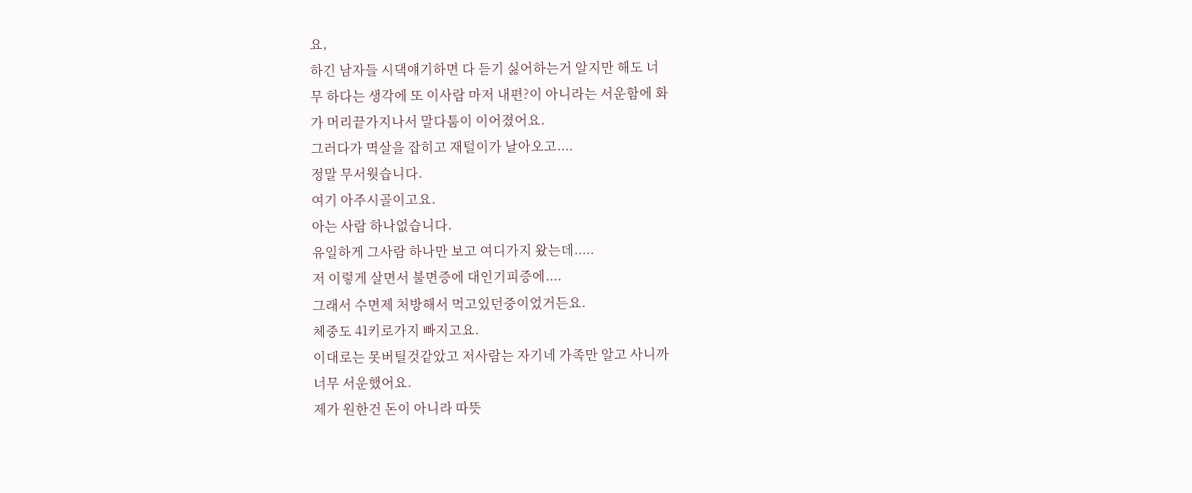요,
하긴 남자들 시댁얘기하면 다 듣기 싫어하는거 알지만 해도 너
무 하다는 생각에 또 이사람 마저 내편?이 아니라는 서운함에 화
가 머리끝가지나서 말다툼이 이어졌어요.
그러다가 멱살을 잡히고 재털이가 날아오고....
정말 무서웟습니다.
여기 아주시골이고요.
아는 사람 하나없습니다.
유일하게 그사람 하나만 보고 여디가지 왔는데.....
저 이렇게 살면서 불면증에 대인기피증에....
그래서 수면제 처방해서 먹고있던중이었거든요.
체중도 41키로가지 빠지고요.
이대로는 못버틸것같았고 저사람는 자기네 가족만 알고 사니까
너무 서운했어요.
제가 원한건 돈이 아니라 따뜻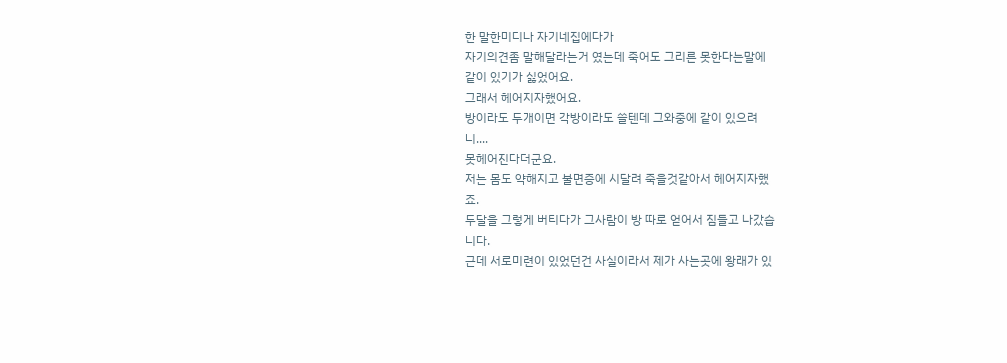한 말한미디나 자기네집에다가
자기의견좀 말해달라는거 였는데 죽어도 그리른 못한다는말에
같이 있기가 싫었어요.
그래서 헤어지자했어요.
방이라도 두개이면 각방이라도 쓸텐데 그와중에 같이 있으려
니....
못헤어진다더군요.
저는 몸도 약해지고 불면증에 시달려 죽을것같아서 헤어지자했
죠.
두달을 그렇게 버티다가 그사람이 방 따로 얻어서 짐들고 나갔습
니다.
근데 서로미련이 있었던건 사실이라서 제가 사는곳에 왕래가 있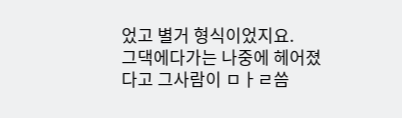었고 별거 형식이었지요.
그댁에다가는 나중에 헤어졌다고 그사람이 ㅁㅏㄹ씀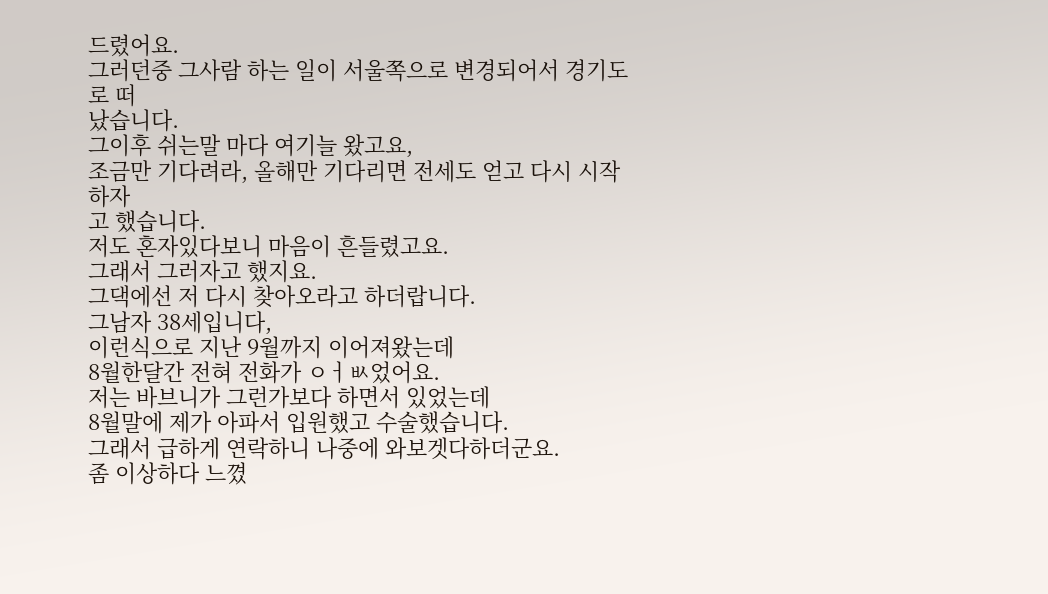드렸어요.
그러던중 그사람 하는 일이 서울쪽으로 변경되어서 경기도로 떠
났습니다.
그이후 쉬는말 마다 여기늘 왔고요,
조금만 기다려라, 올해만 기다리면 전세도 얻고 다시 시작하자
고 했습니다.
저도 혼자있다보니 마음이 흔들렸고요.
그래서 그러자고 했지요.
그댁에선 저 다시 찾아오라고 하더랍니다.
그남자 38세입니다,
이런식으로 지난 9월까지 이어져왔는데
8월한달간 전혀 전화가 ㅇㅓㅄ었어요.
저는 바브니가 그런가보다 하면서 있었는데
8월말에 제가 아파서 입원했고 수술했습니다.
그래서 급하게 연락하니 나중에 와보겟다하더군요.
좀 이상하다 느꼈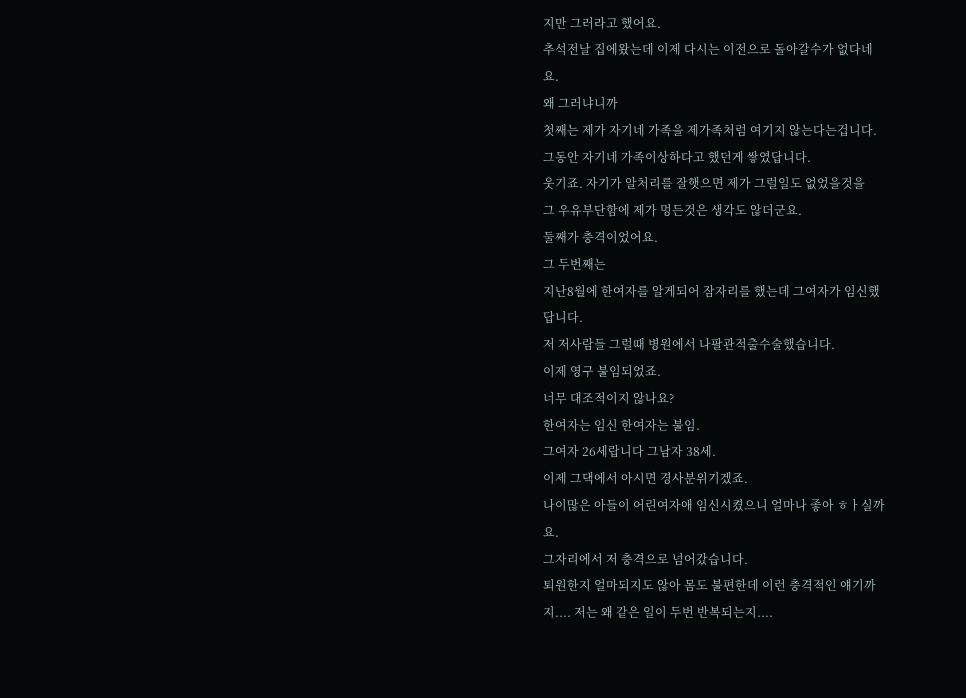지만 그러라고 했어요.
추석전날 집에왔는데 이제 다시는 이전으로 돌아갈수가 없다네
요.
왜 그러냐니까
첫째는 제가 자기네 가족을 제가족처럼 여기지 않는다는겁니다.
그동안 자기네 가족이상하다고 했던게 쌓였답니다.
웃기죠. 자기가 알처리를 잘햇으면 제가 그럴일도 없었을것을
그 우유부단함에 제가 멍든것은 생각도 않더군요.
둘째가 충격이었어요.
그 두번째는
지난8월에 한여자를 알게되어 잠자리를 했는데 그여자가 임신했
답니다.
저 저사람들 그럴때 병원에서 나팔관적출수술했습니다.
이제 영구 불임되었죠.
너무 대조적이지 않나요?
한여자는 임신 한여자는 불임.
그여자 26세랍니다 그남자 38세.
이제 그댁에서 아시면 경사분위기겠죠.
나이많은 아들이 어린여자애 임신시켰으니 얼마나 좋아 ㅎㅏ실까
요.
그자리에서 저 충격으로 넘어갔습니다.
퇴원한지 얼마되지도 않아 몸도 불편한데 이런 충격적인 얘기까
지.... 저는 왜 같은 일이 두번 반복되는지....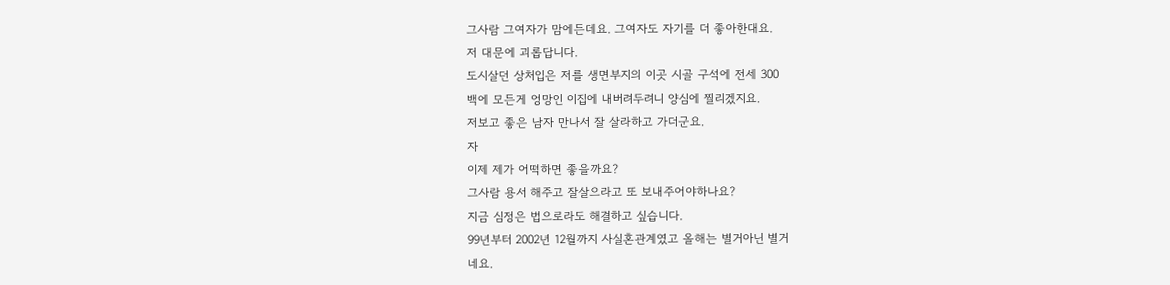그사람 그여자가 맘에든데요. 그여자도 자기를 더 좋아한대요.
저 대문에 괴롭답니다.
도시살던 상처입은 저를 생면부지의 이곳 시골 구석에 전세 300
백에 모든게 엉망인 이집에 내버려두려니 양심에 찔리겠지요.
저보고 좋은 남자 만나서 잘 살라하고 가더군요.
자
이제 제가 어떡하면 좋을까요?
그사람 용서 해주고 잘살으라고 또 보내주어야하나요?
지금 심정은 법으로라도 해결하고 싶습니다.
99년부터 2002년 12월까지 사실혼관계였고 올해는 별거아닌 별거
네요.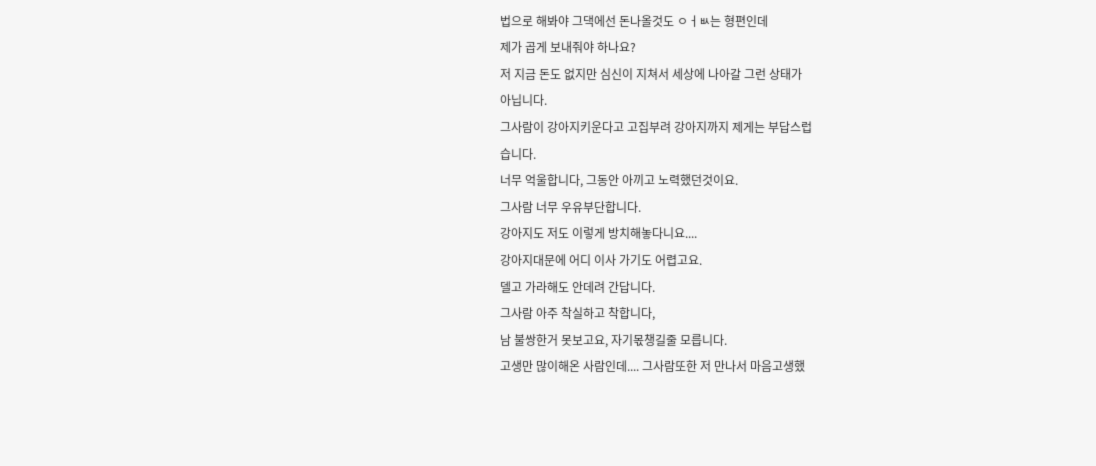법으로 해봐야 그댁에선 돈나올것도 ㅇㅓㅄ는 형편인데
제가 곱게 보내줘야 하나요?
저 지금 돈도 없지만 심신이 지쳐서 세상에 나아갈 그런 상태가
아닙니다.
그사람이 강아지키운다고 고집부려 강아지까지 제게는 부답스럽
습니다.
너무 억울합니다, 그동안 아끼고 노력했던것이요.
그사람 너무 우유부단합니다.
강아지도 저도 이렇게 방치해놓다니요....
강아지대문에 어디 이사 가기도 어렵고요.
델고 가라해도 안데려 간답니다.
그사람 아주 착실하고 착합니다,
남 불쌍한거 못보고요, 자기몫챙길줄 모릅니다.
고생만 많이해온 사람인데.... 그사람또한 저 만나서 마음고생했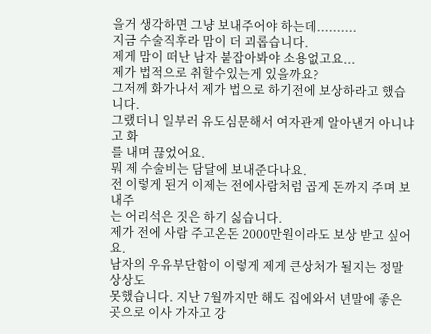을거 생각하면 그냥 보내주어야 하는데..........
지금 수술직후라 맘이 더 괴롭습니다.
제게 맘이 떠난 남자 붙잡아봐야 소용없고요...
제가 법적으로 취할수있는게 있을까요?
그저께 화가나서 제가 법으로 하기전에 보상하라고 했습니다.
그랬더니 일부러 유도심문해서 여자관계 알아낸거 아니냐고 화
를 내며 끊었어요.
뭐 제 수술비는 담달에 보내준다나요.
전 이렇게 된거 이제는 전에사람처럼 곱게 돈까지 주며 보내주
는 어리석은 짓은 하기 싫습니다.
제가 전에 사람 주고온돈 2000만원이라도 보상 받고 싶어요.
남자의 우유부단함이 이렇게 제게 큰상처가 될지는 정말 상상도
못했습니다. 지난 7월까지만 해도 집에와서 년말에 좋은곳으로 이사 가자고 강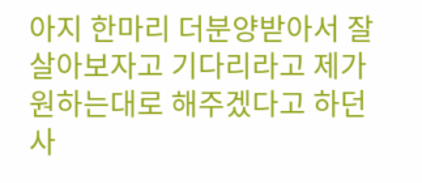아지 한마리 더분양받아서 잘 살아보자고 기다리라고 제가 원하는대로 해주겠다고 하던사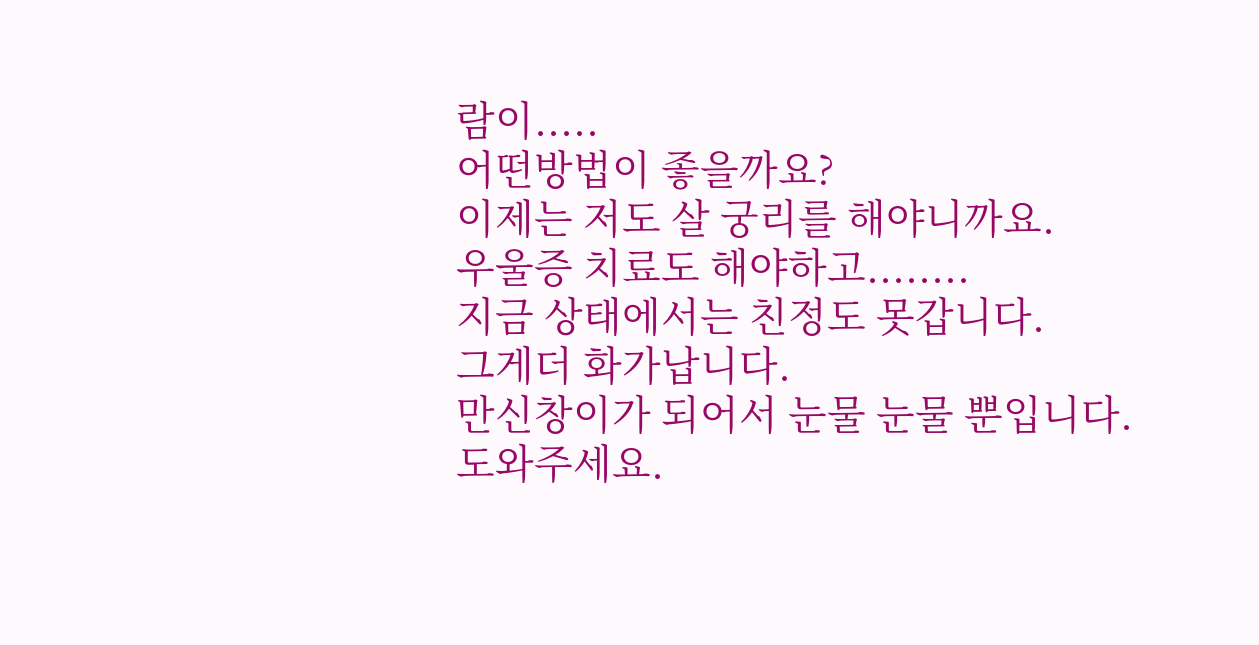람이.....
어떤방법이 좋을까요?
이제는 저도 살 궁리를 해야니까요.
우울증 치료도 해야하고........
지금 상태에서는 친정도 못갑니다.
그게더 화가납니다.
만신창이가 되어서 눈물 눈물 뿐입니다.
도와주세요.